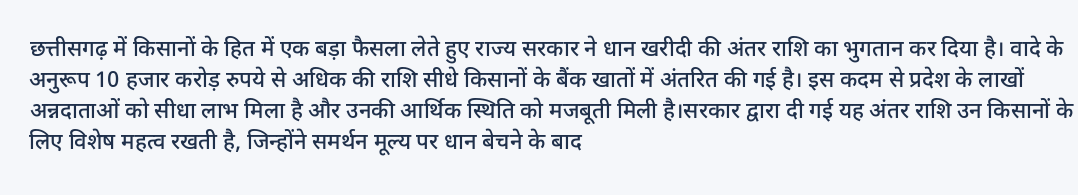छत्तीसगढ़ में किसानों के हित में एक बड़ा फैसला लेते हुए राज्य सरकार ने धान खरीदी की अंतर राशि का भुगतान कर दिया है। वादे के अनुरूप 10 हजार करोड़ रुपये से अधिक की राशि सीधे किसानों के बैंक खातों में अंतरित की गई है। इस कदम से प्रदेश के लाखों अन्नदाताओं को सीधा लाभ मिला है और उनकी आर्थिक स्थिति को मजबूती मिली है।सरकार द्वारा दी गई यह अंतर राशि उन किसानों के लिए विशेष महत्व रखती है, जिन्होंने समर्थन मूल्य पर धान बेचने के बाद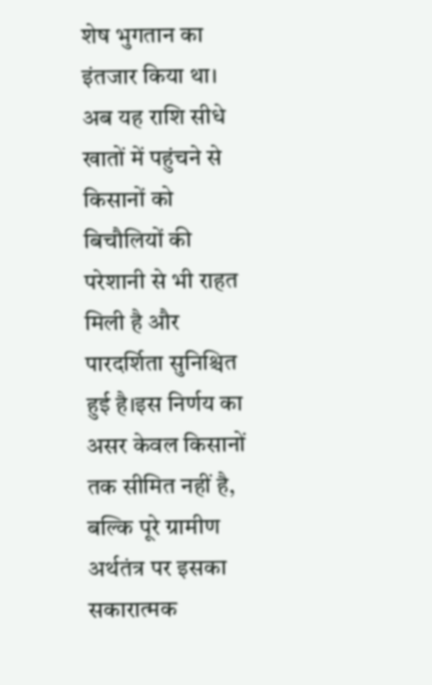शेष भुगतान का इंतजार किया था। अब यह राशि सीधे खातों में पहुंचने से किसानों को बिचौलियों की परेशानी से भी राहत मिली है और पारदर्शिता सुनिश्चित हुई है।इस निर्णय का असर केवल किसानों तक सीमित नहीं है, बल्कि पूरे ग्रामीण अर्थतंत्र पर इसका सकारात्मक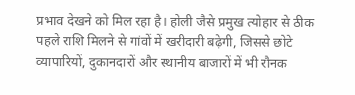प्रभाव देखने को मिल रहा है। होली जैसे प्रमुख त्योहार से ठीक पहले राशि मिलने से गांवों में खरीदारी बढ़ेगी, जिससे छोटे व्यापारियों, दुकानदारों और स्थानीय बाजारों में भी रौनक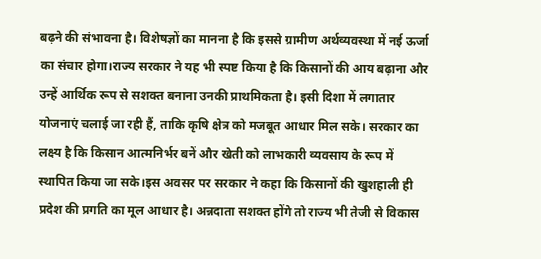बढ़ने की संभावना है। विशेषज्ञों का मानना है कि इससे ग्रामीण अर्थव्यवस्था में नई ऊर्जा का संचार होगा।राज्य सरकार ने यह भी स्पष्ट किया है कि किसानों की आय बढ़ाना और उन्हें आर्थिक रूप से सशक्त बनाना उनकी प्राथमिकता है। इसी दिशा में लगातार योजनाएं चलाई जा रही हैं, ताकि कृषि क्षेत्र को मजबूत आधार मिल सके। सरकार का लक्ष्य है कि किसान आत्मनिर्भर बनें और खेती को लाभकारी व्यवसाय के रूप में स्थापित किया जा सके।इस अवसर पर सरकार ने कहा कि किसानों की खुशहाली ही प्रदेश की प्रगति का मूल आधार है। अन्नदाता सशक्त होंगे तो राज्य भी तेजी से विकास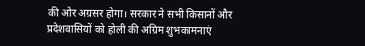की ओर अग्रसर होगा। सरकार ने सभी किसानों और प्रदेशवासियों को होली की अग्रिम शुभकामनाएं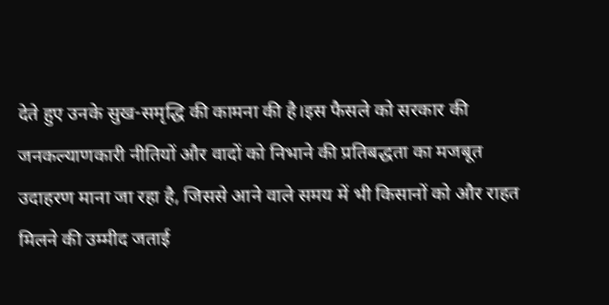देते हुए उनके सुख-समृद्धि की कामना की है।इस फैसले को सरकार की जनकल्याणकारी नीतियों और वादों को निभाने की प्रतिबद्धता का मजबूत उदाहरण माना जा रहा है, जिससे आने वाले समय में भी किसानों को और राहत मिलने की उम्मीद जताई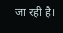जा रही है।